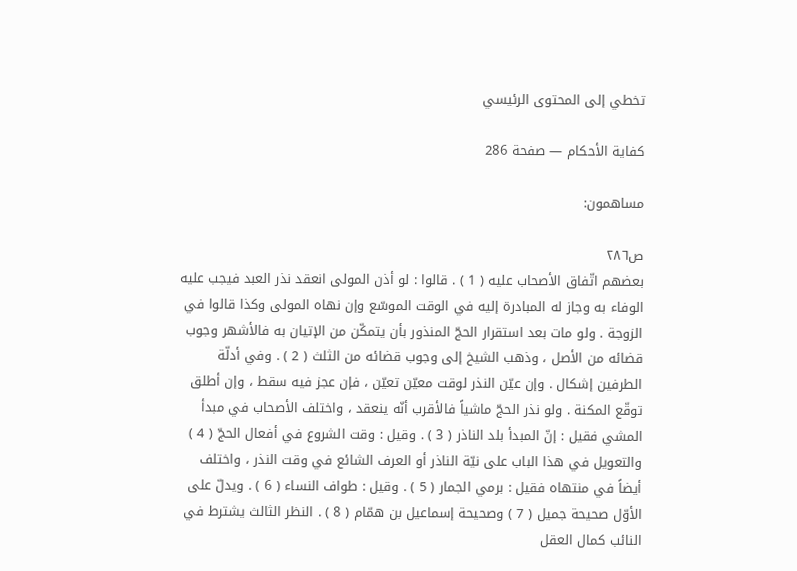تخطي إلى المحتوى الرئيسي

كفاية الأحكام — صفحة 286

مساهمون:

ص٢٨٦
بعضهم اتّفاق الأصحاب عليه ( 1 ) . قالوا : لو أذن المولى انعقد نذر العبد فيجب عليه الوفاء به وجاز له المبادرة إليه في الوقت الموسّع وإن نهاه المولى وكذا قالوا في الزوجة . ولو مات بعد استقرار الحجّ المنذور بأن يتمكّن من الإتيان به فالأشهر وجوب قضائه من الأصل ، وذهب الشيخ إلى وجوب قضائه من الثلث ( 2 ) . وفي أدلّة الطرفين إشكال . وإن عيّن النذر لوقت معيّن تعيّن ، فإن عجز فيه سقط ، وإن أطلق توقّع المكنة . ولو نذر الحجّ ماشياً فالأقرب أنّه ينعقد ، واختلف الأصحاب في مبدأ المشي فقيل : إنّ المبدأ بلد الناذر ( 3 ) . وقيل : وقت الشروع في أفعال الحجّ ( 4 ) والتعويل في هذا الباب على نيّة الناذر أو العرف الشائع في وقت النذر ، واختلف أيضاً في منتهاه فقيل : برمي الجمار ( 5 ) . وقيل : طواف النساء ( 6 ) . ويدلّ على الأوّل صحيحة جميل ( 7 ) وصحيحة إسماعيل بن همّام ( 8 ) . النظر الثالث يشترط في النائب كمال العقل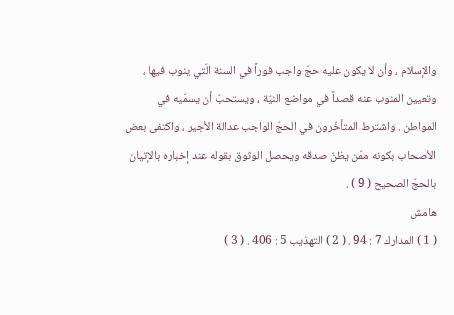والإسلام ، وأن لا يكون عليه حجّ واجب فوراً في السنة الّتي ينوب فيها ، وتعيين المنوب عنه قصداً في مواضع النيّة ، ويستحبّ أن يسمّيه في المواطن . واشترط المتأخّرون في الحجّ الواجب عدالة الأجير ، واكتفى بعض الأصحاب بكونه ممّن يظنّ صدقه ويحصل الوثوق بقوله عند إخباره بالإتيان بالحجّ الصحيح ( 9 ) .
هامش
( 1 ) المدارك 7 : 94 . ( 2 ) التهذيب 5 : 406 . ( 3 )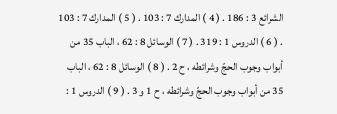الشرائع 3 : 186 . ( 4 ) المدارك 7 : 103 . ( 5 ) المدارك 7 : 103 . ( 6 ) الدروس 1 : 319 . ( 7 ) الوسائل 8 : 62 ، الباب 35 من أبواب وجوب الحجّ وشرائطه ، ح 2 . ( 8 ) الوسائل 8 : 62 ، الباب 35 من أبواب وجوب الحجّ وشرائطه ، ح 1 و 3 . ( 9 ) الدروس 1 :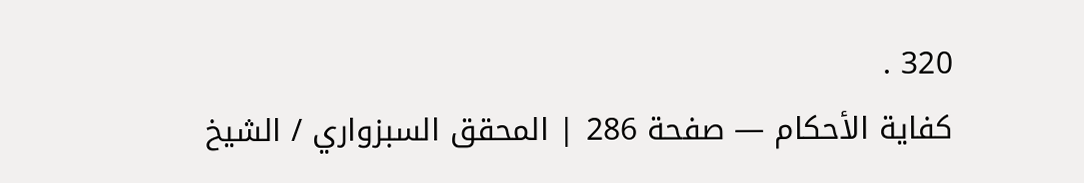320 .
كفاية الأحكام — صفحة 286 | المحقق السبزواري / الشيخ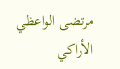مرتضى الواعظي الأراكي